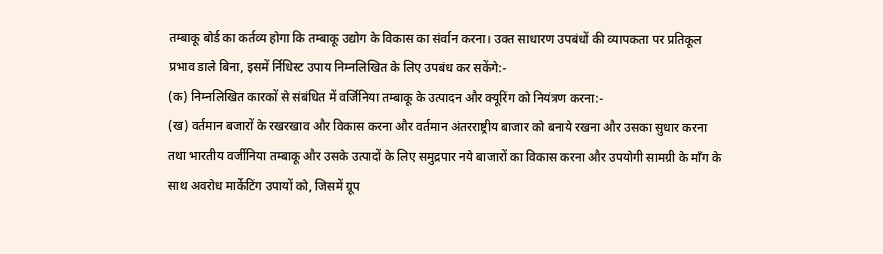तम्बाकू बोर्ड का कर्तव्य होगा कि तम्बाकू उद्योग के विकास का संर्वान करना। उक्त साधारण उपबंधों की व्यापकता पर प्रतिकूल प्रभाव डाले बिना, इसमें र्निधिस्ट उपाय निम्नलिखित के लिए उपबंध कर सकेंगे:-
(क) निम्नलिखित कारकों से संबंधित में वर्जिनिया तम्बाकू के उत्पादन और क्यूरिंग को नियंत्रण करना:-
(ख) वर्तमान बजारों के रखरखाव और विकास करना और वर्तमान अंतरराष्ट्रीय बाजार को बनाये रखना और उसका सुधार करना तथा भारतीय वर्जीनिया तम्बाकू और उसके उत्पादों के लिए समुद्रपार नये बाजारों का विकास करना और उपयोगी सामग्री के माँग के साथ अवरोध मार्केटिंग उपायों को, जिसमें ग्रूप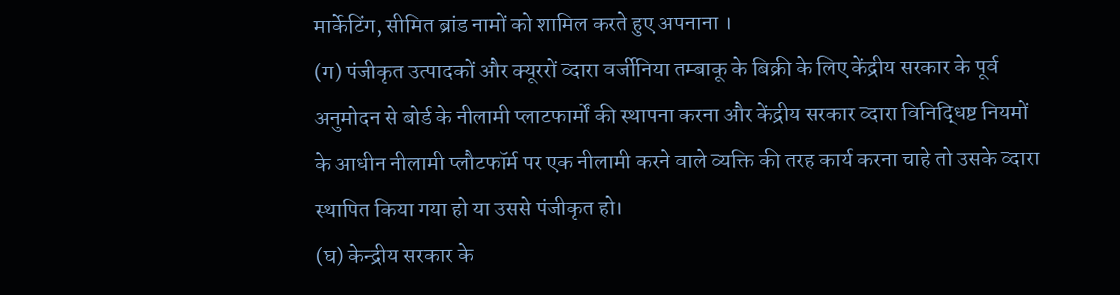मार्केटिंग, सीमित ब्रांड नामों को शामिल करते हुए अपनाना ।
(ग) पंजीकृत उत्पादकों और क्यूररों व्दारा वर्जीनिया तम्बाकू के बिक्री के लिए केंद्रीय सरकार के पूर्व अनुमोदन से बोर्ड के नीलामी प्लाटफार्मों की स्थापना करना और केंद्रीय सरकार व्दारा विनिद्धिष्ट नियमों के आधीन नीलामी प्लौटफॉर्म पर एक नीलामी करने वाले व्यक्ति की तरह कार्य करना चाहे तो उसके व्दारा स्थापित किया गया हो या उससे पंजीकृत हो।
(घ) केन्द्रीय सरकार के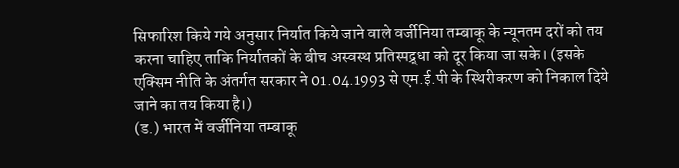सिफारिश किये गये अनुसार निर्यात किये जाने वाले वर्जीनिया तम्बाकू के न्यूनतम दरों को तय करना चाहिए ताकि निर्यातकों के बीच अस्वस्थ प्रतिस्पद्र्धा को दूर किया जा सके। (इसके एक्सिम नीति के अंतर्गत सरकार ने 01.04.1993 से एम.ई.पी के स्थिरीकरण को निकाल दिये जाने का तय किया है।)
(ड.) भारत में वर्जीनिया तम्बाकू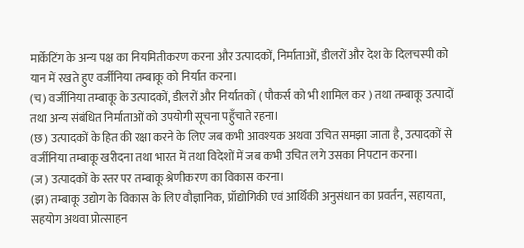मार्केटिंग के अन्य पक्ष का नियमितीकरण करना और उत्पादकों, निर्माताओं, डीलरों और देश के दिलचस्पी को यान में रखते हुए वर्जींनिया तम्बाकू को निर्यात करना।
(च) वर्जीनिया तम्बाकू के उत्पादकों, डीलरों और निर्यातकों ( पौकर्स को भी शामिल कर ) तथा तम्बाकू उत्पादों तथा अन्य संबंधित निर्माताओं को उपयोगी सूचना पहुँचाते रहना।
(छ) उत्पादकों के हित की रक्षा करने के लिए जब कभी आवश्यक अथवा उचित समझा जाता है, उत्पादकों से वर्जीनिया तम्बाकू खरीदना तथा भारत में तथा विदेशों में जब कभी उचित लगे उसका निपटान करना।
(ज) उत्पादकों के स्तर पर तम्बाकू श्रेणीकरण का विकास करना।
(झ) तम्बाकू उद्योग के विकास के लिए वौज्ञानिक, प्रॉद्योगिकी एवं आर्थिकी अनुसंधान का प्रवर्तन, सहायता, सहयोग अथवा प्रोत्साहन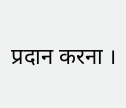प्रदान करना ।